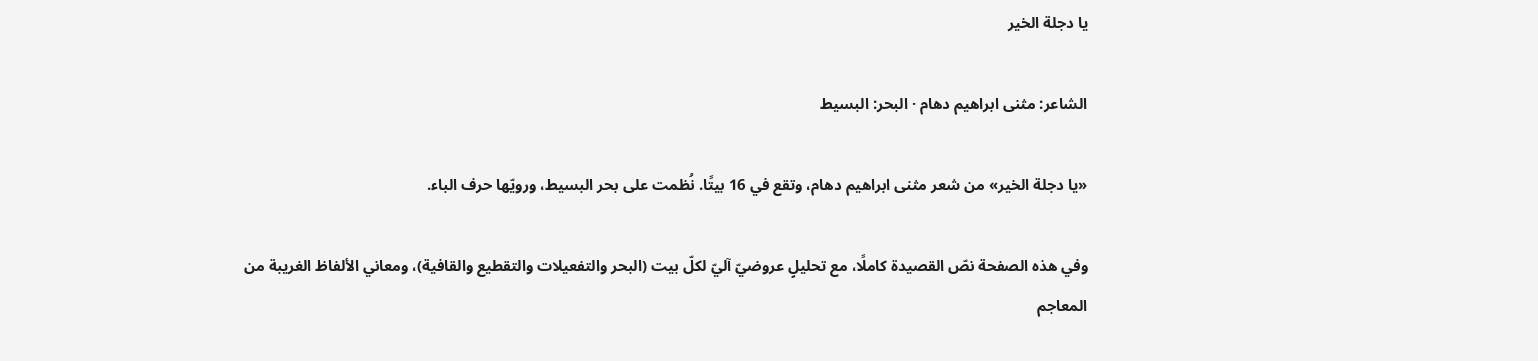يا دجلة الخير

الشاعر: مثنى ابراهيم دهام · البحر: البسيط

«يا دجلة الخير» من شعر مثنى ابراهيم دهام، وتقع في 16 بيتًا. نُظمت على بحر البسيط، ورويّها حرف الباء.

وفي هذه الصفحة نصّ القصيدة كاملًا، مع تحليلٍ عروضيّ آليّ لكلّ بيت (البحر والتفعيلات والتقطيع والقافية)، ومعاني الألفاظ الغريبة من المعاجم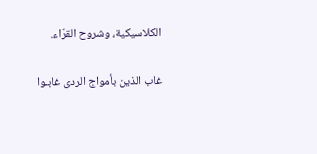الكلاسيكية، وشروح القرّاء.

غاب الذين بأمواج الردى غابـوا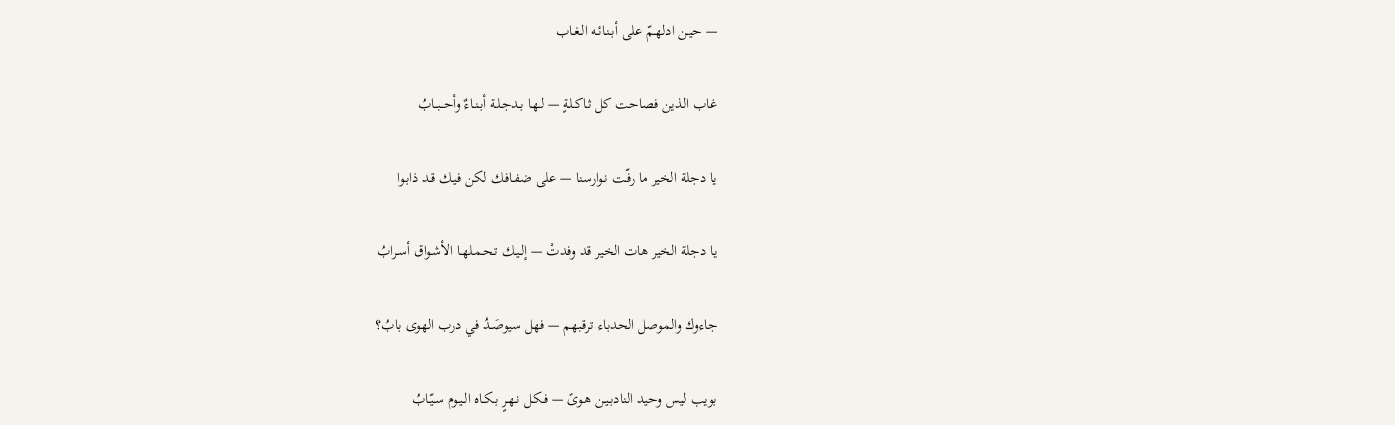— حيـن ادلهـمّ على أبـنـائـه الـغـاب

غاب الذين فصاحت كل ثـاكـلـةٍ — لـهـا بـدجـلـة أبـنـاءٌ وأحــبــابُ

يا دجلة الخير ما رفّـت نـوارسنا — على ضفـافـك لكن فيـك قـد ذابـوا

يا دجلة الخير هات الخير قد وفدتْ — إلـيـك تـحـمـلهـا الأشـواق أسـرابُ

جاءوك والموصل الحدباء ترقـبهم — فهل سيوصَـدُ في درب الهوى بابُ؟

بويب ليس وحيد النادبـيـن هـوىً — فـكـل نـهـرٍ بـكـاه الـيـوم سـيّـابُ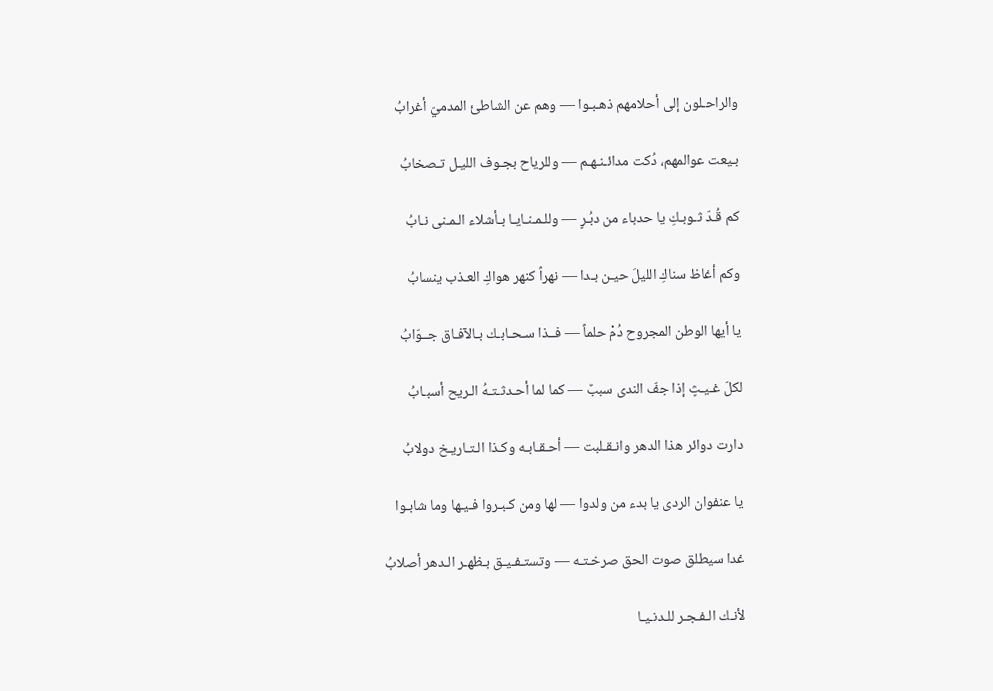والراحـلون إلى أحلامهم ذهـبـوا — وهم عن الشاطئ المدميّ أغرابُ

بـيعت عوالمهم، دُكت مدائـنـهـم — وللرياح بجـوف الليـل تـصخابُ

كم قُـدّ ثـوبـكِ يا حدباء من دبُـرٍ — وللـمـنـايـا بـأشلاء الـمـنى نـابُ

وكم أغاظ سناكِ الليلَ حيـن بـدا — نهراً كنهر هواكِ العـذب ينسابُ

يا أيها الوطن المجروح دُمْ حلماً — فــذا سـحـابـك بـالآفـاق جــوّابُ

لكلّ غـيـثٍ إذا جفّ الندى سببٌ — كما لما أحـدثـتـهُ الـريح أسبـابُ

دارت دوائر هذا الدهر وانـقـلبت — أحـقـابـه وكـذا الـتـاريـخ دولابُ

يا عنفوان الردى يا بدء من ولدوا — لها ومن كـبـروا فـيـها وما شابـوا

غدا سيطلق صوت الحق صرخـتـه — وتستـفـيـق بـظهـر الـدهر أصلابُ

لأنـك الـفـجـر للـدنـيـا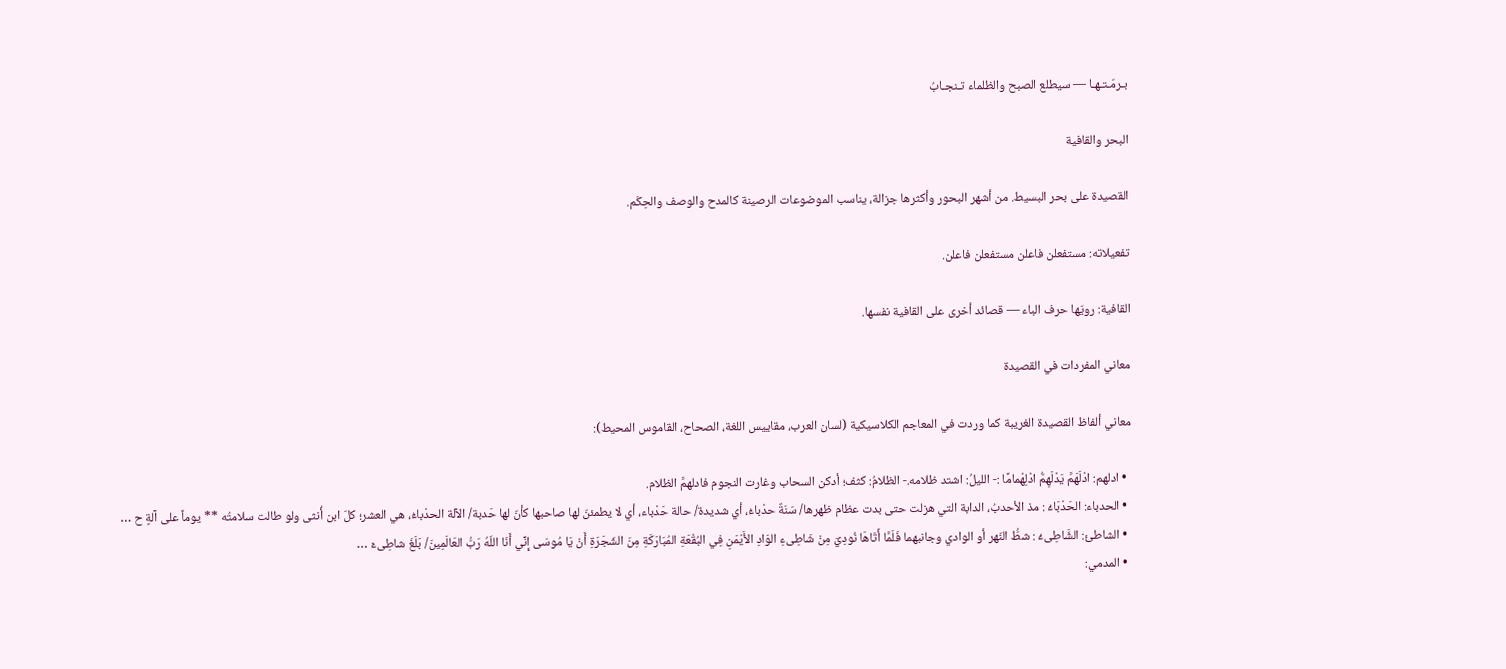بـرمّـتـهـا — سيطلع الصبح والظلماء تـنجـابُ

البحر والقافية

القصيدة على بحر البسيط. من أشهر البحور وأكثرها جزالة، يناسب الموضوعات الرصينة كالمدح والوصف والحِكَم.

تفعيلاته: مستفعلن فاعلن مستفعلن فاعلن.

القافية: رويّها حرف الباء — قصائد أخرى على القافية نفسها.

معاني المفردات في القصيدة

معاني ألفاظ القصيدة الغريبة كما وردت في المعاجم الكلاسيكية (لسان العرب، مقاييس اللغة، الصحاح، القاموس المحيط):

  • ادلهم: ادْلَهَمَّ يَدْلَهِمُّ ادْلِهْمامًا :- الليلُ: اشتد ظلامه.- الظلامُ: كثف؛ أدكن السحاب وغارت النجوم فادلهمَّ الظلام.
  • الحدباء: الحَدْبَاءُ : مذ الأحدبُ، الدابة التي هزلت حتى بدت عظام ظهرها/ سَنَةٌ حدْباءُ، أي شديدة/ حالة حَدْباء، أي لا يطمئنّ لها صاحبها كأنّ لها حَدبة/ الآلة الحدْباءُ، هي العشر؛ كلّ ابن أُنثى ولو طالت سلامتُه ** يوماً على آلةٍ ح …
  • الشاطئ: الشَّاطِىءُ : شطُّ النّهر أو الوادي وجانبهما فَلَمَّا أَتَاهَا نُودِيَ مِنْ شَاطِىءِ الوَادِ الأَيْمَنِ فِي البُقْعَةِ المُبَارَكَةِ مِنَ الشّجَرَةِ أَنْ يَا مُوسَى إِنِّي أَنَا اللّهُ رَبُّ العَالَمِينَ/ بَلَغَ شاطِىءَ …
  • المدمي: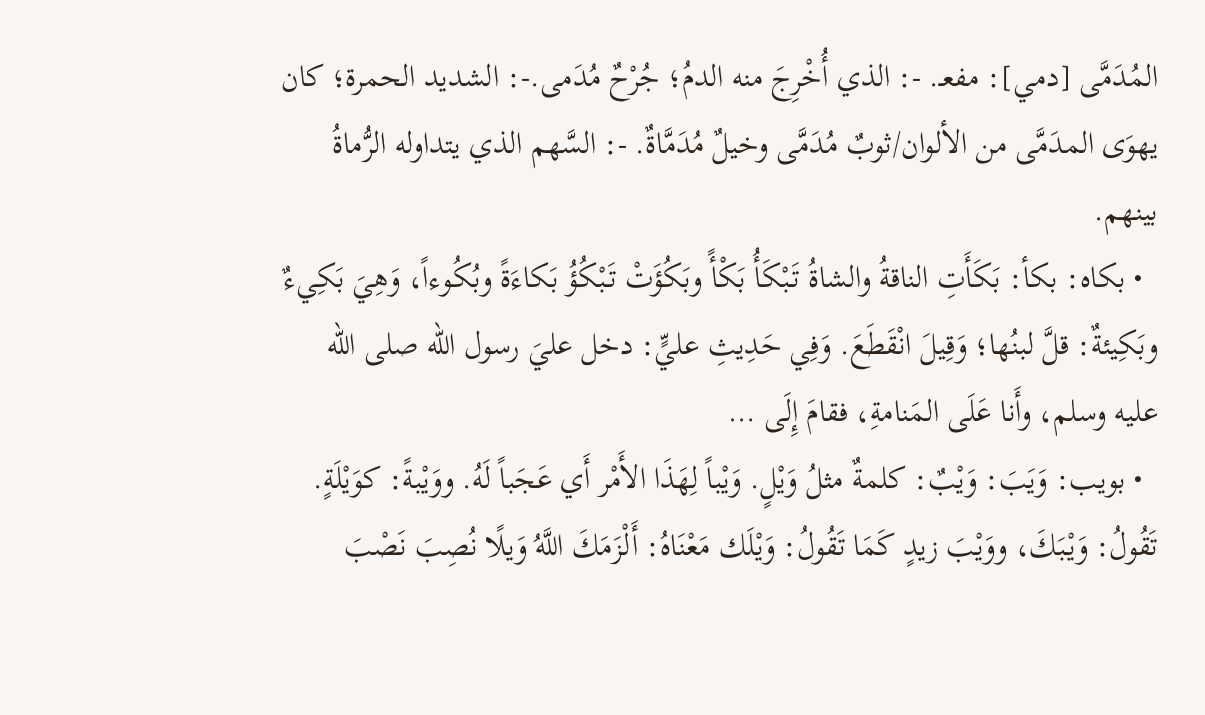المُدَمَّى [دمي]: مفعـ. -: الذي أُخْرِجَ منه الدمُ؛ جُرْحٌ مُدَمى.-: الشديد الحمرة؛ كان يهوَى المدَمَّى من الألوان/ثوبٌ مُدَمَّى وخيلٌ مُدَمَّاةٌ. -: السَّهم الذي يتداوله الرُّماةُ بينهم.
  • بكاه: بكأ: بَكَأَتِ الناقةُ والشاةُ تَبْكَأُ بَكْأً وبَكُؤَتْ تَبْكُؤُ بَكاءَةً وبُكُوءاً، وَهِيَ بَكِيءٌ وبَكِيئةٌ: قلَّ لبنُها؛ وَقِيلَ انْقَطَعَ. وَفِي حَدِيثِ عليٍّ: دخل عليَ رسول الله صلى الله عليه وسلم، وأَنا عَلَى المَنامةِ، فقامَ إِلَى …
  • بويب: وَيَبَ: وَيْبٌ: كلمةٌ مثلُ وَيْلٍ. وَيْباً لِهَذَا الأَمْر أَي عَجَباً لَهُ. ووَيْبةً: كوَيْلَةٍ. تَقُولُ: وَيْبَكَ، ووَيْبَ زيدٍ كَمَا تَقُولُ: وَيْلَك مَعْنَاهُ: أَلْزَمَكَ اللَّهُ وَيلًا نُصِبَ نَصْبَ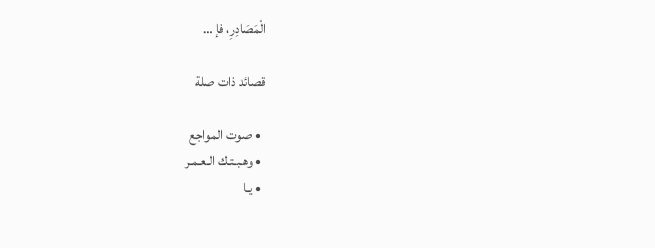الْمَصَادِرِ، فإ …

قصائد ذات صلة

  • صوت المواجع
  • وهـبـتـك الـعـمـر
  • يـا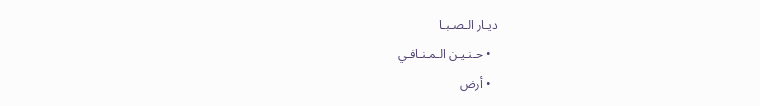ديـار الـصـبـا
  • حـنـيـن الـمـنـافـي
  • أرض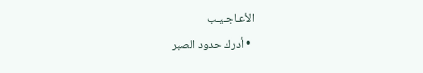الأعـاجـيـب
  • أدرك حدود الصبر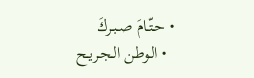• حـتّـامَ صـبـركَ
  • الـوطن الـجـريـح